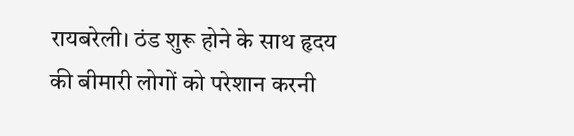रायबरेली। ठंड शुरू होने के साथ हृदय की बीमारी लोगों को परेशान करनी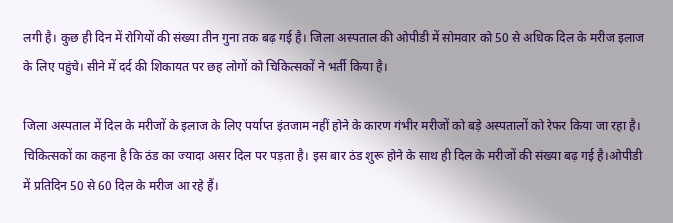लगी है। कुछ ही दिन में रोगियों की संख्या तीन गुना तक बढ़ गई है। जिला अस्पताल की ओपीडी में सोमवार को 50 से अधिक दिल के मरीज इलाज के लिए पहुंचे। सीने में दर्द की शिकायत पर छह लोगों को चिकित्सकों ने भर्ती किया है।

जिला अस्पताल में दिल के मरीजों के इलाज के लिए पर्याप्त इंतजाम नहीं होने के कारण गंभीर मरीजों को बड़े अस्पतालों को रेफर किया जा रहा है। चिकित्सकों का कहना है कि ठंड का ज्यादा असर दिल पर पड़ता है। इस बार ठंड शुरू होने के साथ ही दिल के मरीजों की संख्या बढ़ गई है।ओपीडी में प्रतिदिन 50 से 60 दिल के मरीज आ रहे हैं।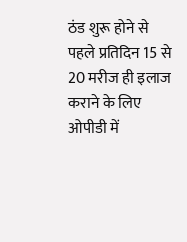ठंड शुरू होने से पहले प्रतिदिन 15 से 20 मरीज ही इलाज कराने के लिए ओपीडी में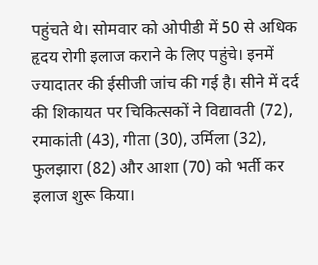पहुंचते थे। सोमवार को ओपीडी में 50 से अधिक हृदय रोगी इलाज कराने के लिए पहुंचे। इनमें ज्यादातर की ईसीजी जांच की गई है। सीने में दर्द की शिकायत पर चिकित्सकों ने विद्यावती (72), रमाकांती (43), गीता (30), उर्मिला (32), फुलझारा (82) और आशा (70) को भर्ती कर इलाज शुरू किया।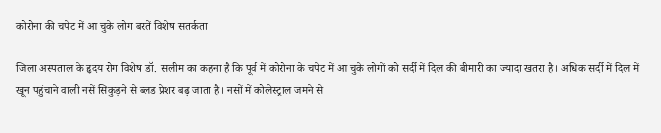कोरोना की चपेट में आ चुके लोग बरतें विशेष सतर्कता

जिला अस्पताल के हृदय रोग विशेष डॉ. सलीम का कहना है कि पूर्व में कोरोना के चपेट में आ चुके लोगों को सर्दी में दिल की बीमारी का ज्यादा खतरा है। अधिक सर्दी में दिल में खून पहुंचाने वाली नसें सिकुड़ने से ब्लड प्रेशर बढ़ जाता है। नसों में कोलेस्ट्राल जमने से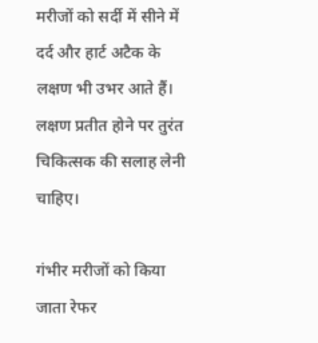मरीजों को सर्दी में सीने में दर्द और हार्ट अटैक के लक्षण भी उभर आते हैं। लक्षण प्रतीत होने पर तुरंत चिकित्सक की सलाह लेनी चाहिए।

गंभीर मरीजों को किया जाता रेफर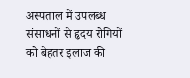अस्पताल में उपलब्ध संसाधनों से हृदय रोगियों को बेहतर इलाज की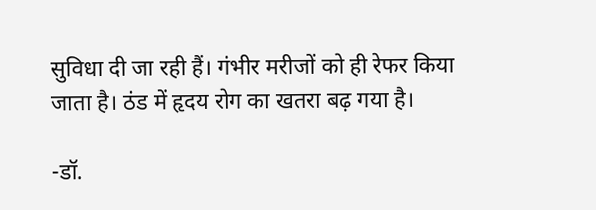सुविधा दी जा रही हैं। गंभीर मरीजों को ही रेफर किया जाता है। ठंड में हृदय रोग का खतरा बढ़ गया है।

-डॉ.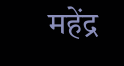महेंद्र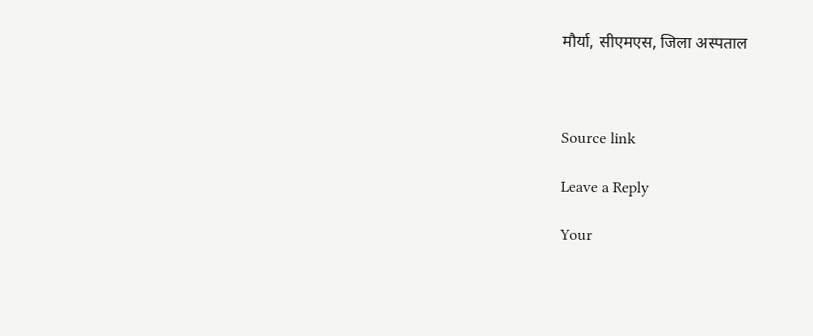मौर्या, सीएमएस, जिला अस्पताल



Source link

Leave a Reply

Your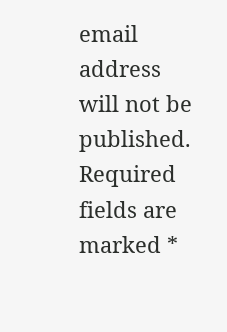email address will not be published. Required fields are marked *